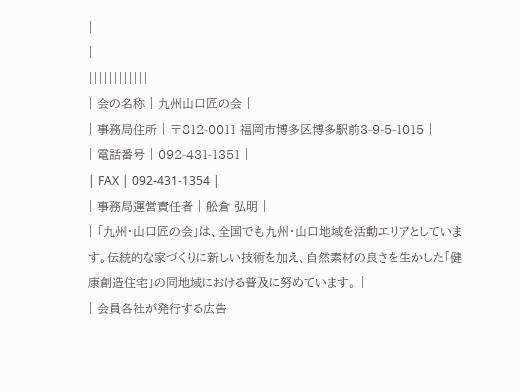|
|
||||||||||||
| 会の名称 | 九州山口匠の会 |
| 事務局住所 | 〒812-0011 福岡市博多区博多駅前3-9-5-1015 |
| 電話番号 | 092-431-1351 |
| FAX | 092-431-1354 |
| 事務局運営責任者 | 舩倉 弘明 |
| 「九州・山口匠の会」は、全国でも九州・山口地域を活動エリアとしています。伝統的な家づくりに新しい技術を加え、自然素材の良さを生かした「健康創造住宅」の同地域における普及に努めています。 |
| 会員各社が発行する広告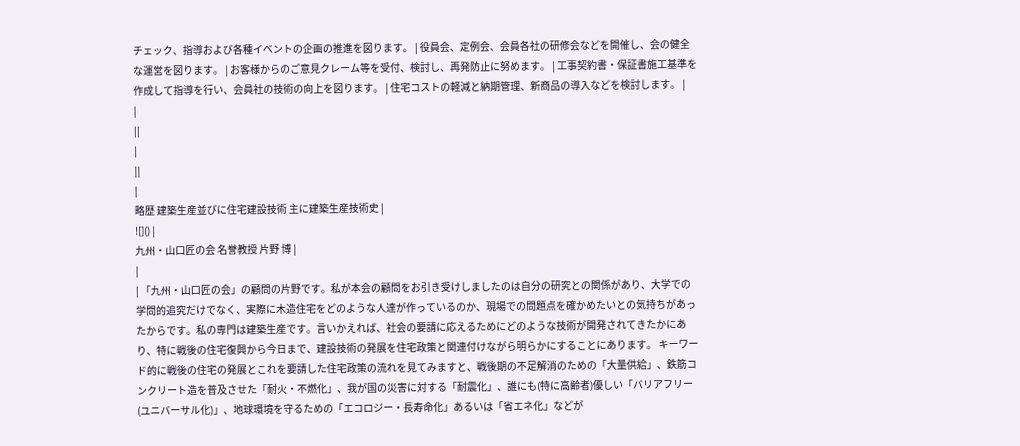チェック、指導および各種イベントの企画の推進を図ります。 | 役員会、定例会、会員各社の研修会などを開催し、会の健全な運営を図ります。 | お客様からのご意見クレーム等を受付、検討し、再発防止に努めます。 | 工事契約書・保証書施工基準を作成して指導を行い、会員社の技術の向上を図ります。 | 住宅コストの軽減と納期管理、新商品の導入などを検討します。 |
|
||
|
||
|
略歴 建築生産並びに住宅建設技術 主に建築生産技術史 |
![]() |
九州・山口匠の会 名誉教授 片野 博 |
|
| 「九州・山口匠の会」の顧問の片野です。私が本会の顧問をお引き受けしましたのは自分の研究との関係があり、大学での学問的追究だけでなく、実際に木造住宅をどのような人達が作っているのか、現場での問題点を確かめたいとの気持ちがあったからです。私の専門は建築生産です。言いかえれば、社会の要請に応えるためにどのような技術が開発されてきたかにあり、特に戦後の住宅復興から今日まで、建設技術の発展を住宅政策と関連付けながら明らかにすることにあります。 キーワード的に戦後の住宅の発展とこれを要請した住宅政策の流れを見てみますと、戦後期の不足解消のための「大量供給」、鉄筋コンクリート造を普及させた「耐火・不燃化」、我が国の災害に対する「耐震化」、誰にも(特に高齢者)優しい「バリアフリー(ユニバーサル化)」、地球環境を守るための「エコロジー・長寿命化」あるいは「省エネ化」などが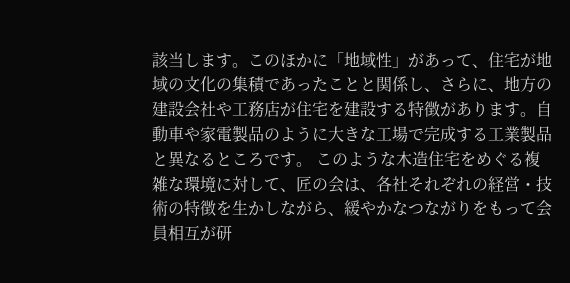該当します。このほかに「地域性」があって、住宅が地域の文化の集積であったことと関係し、さらに、地方の建設会社や工務店が住宅を建設する特徴があります。自動車や家電製品のように大きな工場で完成する工業製品と異なるところです。 このような木造住宅をめぐる複雑な環境に対して、匠の会は、各社それぞれの経営・技術の特徴を生かしながら、緩やかなつながりをもって会員相互が研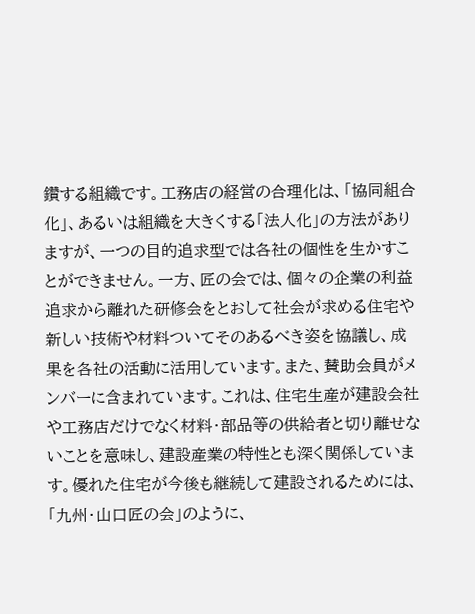鑽する組織です。工務店の経営の合理化は、「協同組合化」、あるいは組織を大きくする「法人化」の方法がありますが、一つの目的追求型では各社の個性を生かすことができません。一方、匠の会では、個々の企業の利益追求から離れた研修会をとおして社会が求める住宅や新しい技術や材料ついてそのあるべき姿を協議し、成果を各社の活動に活用しています。また、賛助会員がメンバーに含まれています。これは、住宅生産が建設会社や工務店だけでなく材料・部品等の供給者と切り離せないことを意味し、建設産業の特性とも深く関係しています。優れた住宅が今後も継続して建設されるためには、「九州・山口匠の会」のように、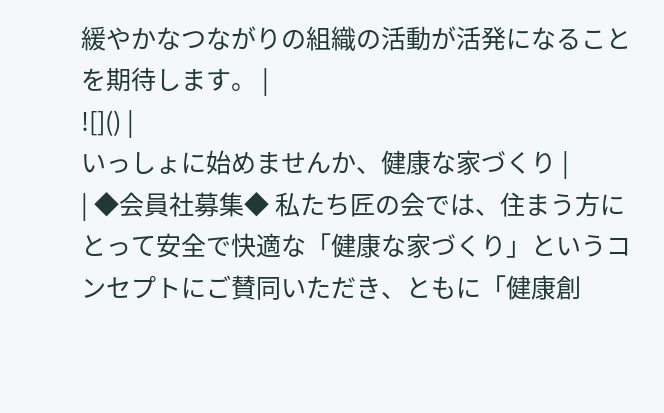緩やかなつながりの組織の活動が活発になることを期待します。 |
![]() |
いっしょに始めませんか、健康な家づくり |
| ◆会員社募集◆ 私たち匠の会では、住まう方にとって安全で快適な「健康な家づくり」というコンセプトにご賛同いただき、ともに「健康創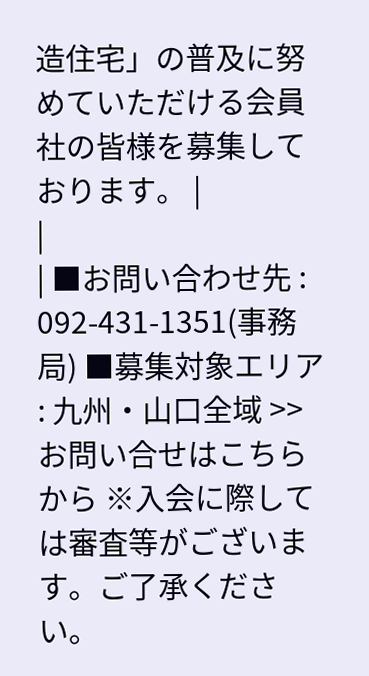造住宅」の普及に努めていただける会員社の皆様を募集しております。 |
|
| ■お問い合わせ先 : 092-431-1351(事務局) ■募集対象エリア : 九州・山口全域 >>お問い合せはこちらから ※入会に際しては審査等がございます。ご了承ください。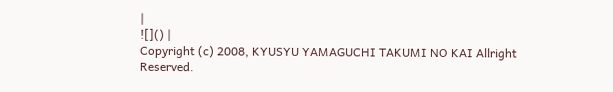|
![]() |
Copyright (c) 2008, KYUSYU YAMAGUCHI TAKUMI NO KAI Allright Reserved.